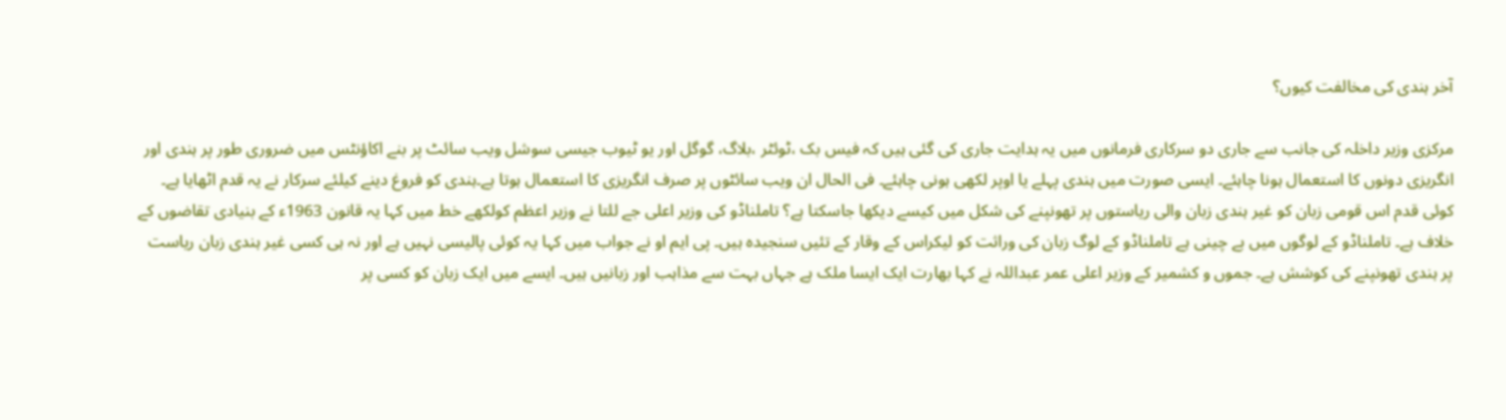آخر ہندی کی مخالفت کیوں؟

مرکزی وزیر داخلہ کی جانب سے جاری دو سرکاری فرمانوں میں یہ ہدایت جاری کی گئی ہیں کہ فیس بک ،ٹوئٹر ،بلاگ، گوگل اور یو ٹیوب جیسی سوشل ویب سائٹ پر بنے اکاؤنٹس میں ضروری طور پر ہندی اور انگریزی دونوں کا استعمال ہونا چاہئے۔ ایسی صورت میں ہندی پہلے یا اوپر لکھی ہونی چاہئے۔ فی الحال ان ویب سائٹوں پر صرف انگریزی کا استعمال ہوتا ہے۔ہندی کو فروغ دینے کیلئے سرکار نے یہ قدم اٹھایا ہے۔ کوئی قدم اس قومی زبان کو غیر ہندی زبان والی ریاستوں پر تھونپنے کی شکل میں کیسے دیکھا جاسکتا ہے؟ تاملناڈو کی وزیر اعلی جے للتا نے وزیر اعظم کولکھے خط میں کہا یہ قانون 1963ء کے بنیادی تقاضوں کے خلاف ہے۔ تاملناڈو کے لوگوں میں بے چینی ہے تاملناڈو کے لوگ زبان کی وراثت کو لیکراس کے وقار کے تئیں سنجیدہ ہیں۔ پی ایم او نے جواب میں کہا یہ کوئی پالیسی نہیں ہے اور نہ ہی کسی غیر ہندی زبان ریاست پر ہندی تھونپنے کی کوشش ہے۔ جموں و کشمیر کے وزیر اعلی عمر عبداللہ نے کہا بھارت ایک ایسا ملک ہے جہاں بہت سے مذاہب اور زبانیں ہیں۔ ایسے میں ایک زبان کو کسی پر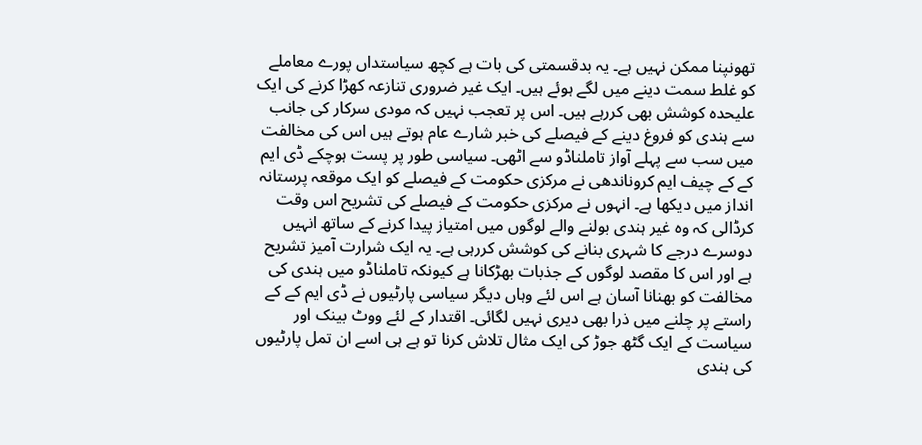تھونپنا ممکن نہیں ہے۔ یہ بدقسمتی کی بات ہے کچھ سیاستداں پورے معاملے کو غلط سمت دینے میں لگے ہوئے ہیں۔ ایک غیر ضروری تنازعہ کھڑا کرنے کی ایک علیحدہ کوشش بھی کررہے ہیں۔ اس پر تعجب نہیں کہ مودی سرکار کی جانب سے ہندی کو فروغ دینے کے فیصلے کی خبر شارے عام ہوتے ہیں اس کی مخالفت میں سب سے پہلے آواز تاملناڈو سے اٹھی۔ سیاسی طور پر پست ہوچکے ڈی ایم کے کے چیف ایم کروناندھی نے مرکزی حکومت کے فیصلے کو ایک موقعہ پرستانہ انداز میں دیکھا ہے۔ انہوں نے مرکزی حکومت کے فیصلے کی تشریح اس وقت کرڈالی کہ وہ غیر ہندی بولنے والے لوگوں میں امتیاز پیدا کرنے کے ساتھ انہیں دوسرے درجے کا شہری بنانے کی کوشش کررہی ہے۔ یہ ایک شرارت آمیز تشریح ہے اور اس کا مقصد لوگوں کے جذبات بھڑکانا ہے کیونکہ تاملناڈو میں ہندی کی مخالفت کو بھنانا آسان ہے اس لئے وہاں دیگر سیاسی پارٹیوں نے ڈی ایم کے کے راستے پر چلنے میں ذرا بھی دیری نہیں لگائی۔ اقتدار کے لئے ووٹ بینک اور سیاست کے ایک گٹھ جوڑ کی ایک مثال تلاش کرنا تو ہے ہی اسے ان تمل پارٹیوں کی ہندی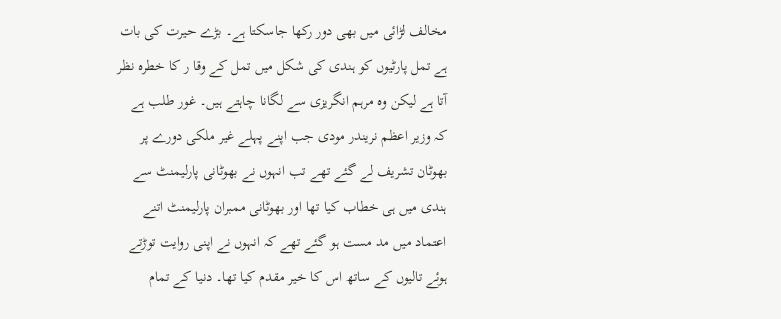مخالف لڑائی میں بھی دور رکھا جاسکتا ہے۔ بڑے حیرت کی بات ہے تمل پارٹیوں کو ہندی کی شکل میں تمل کے وقا ر کا خطرہ نظر آتا ہے لیکن وہ مرہم انگریزی سے لگانا چاہتے ہیں۔ غور طلب ہے کہ وزیر اعظم نریندر مودی جب اپنے پہلے غیر ملکی دورے پر بھوٹان تشریف لے گئے تھے تب انہوں نے بھوٹانی پارلیمنٹ سے ہندی میں ہی خطاب کیا تھا اور بھوٹانی ممبران پارلیمنٹ اتنے اعتماد میں مد مست ہو گئے تھے کہ انہوں نے اپنی روایت توڑتے ہوئے تالیوں کے ساتھ اس کا خیر مقدم کیا تھا۔ دنیا کے تمام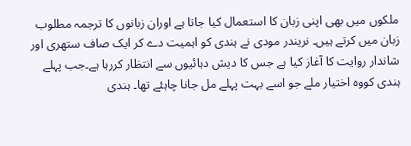ملکوں میں بھی اپنی زبان کا استعمال کیا جاتا ہے اوران زبانوں کا ترجمہ مطلوب زبان میں کرتے ہیں۔ نریندر مودی نے ہندی کو اہمیت دے کر ایک صاف ستھری اور شاندار روایت کا آغاز کیا ہے جس کا دیش دہائیوں سے انتظار کررہا ہے۔جب پہلے ہندی کووہ اختیار ملے جو اسے بہت پہلے مل جانا چاہئے تھا۔ ہندی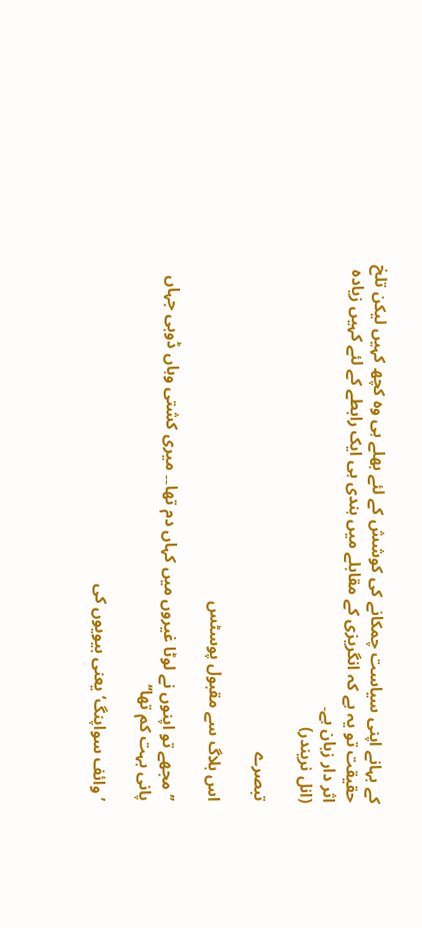کے بہانے اپنی سیاست چمکانے کی کوشش کے لئے بھلے ہی وہ کچھ کہیں لیکن تلخ حقیقت تو یہ ہے کہ انگریزی کے مقابلے میں ہندی ہی ایک رابطے کے لئے کہیں زیادہ اثر دار زبان ہے۔
(انل نریندر)

تبصرے

اس بلاگ سے مقبول پوسٹس

’’مجھے تو اپنوں نے لوٹا غیروں میں کہاں دم تھا۔۔ میری کشتی وہاں ڈوبی جہاں پانی بہت کم تھا‘‘

’وائف سواپنگ‘ یعنی بیویوں کی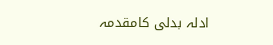ادلہ بدلی کامقدمہ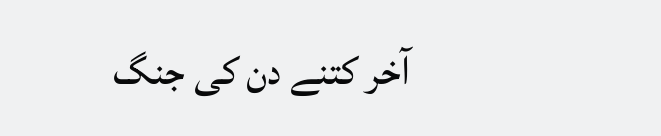آخر کتنے دن کی جنگ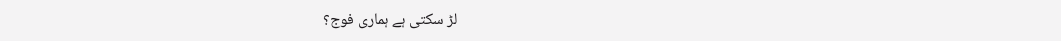لڑ سکتی ہے ہماری فوج؟